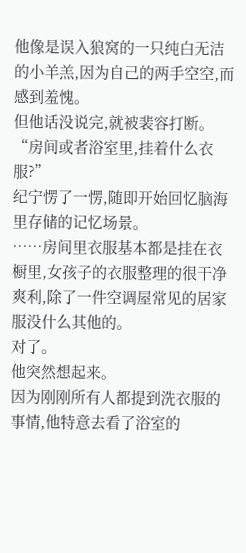他像是误入狼窝的一只纯白无洁的小羊羔,因为自己的两手空空,而感到羞愧。
但他话没说完,就被裴容打断。
“房间或者浴室里,挂着什么衣服?”
纪宁愣了一愣,随即开始回忆脑海里存储的记忆场景。
……房间里衣服基本都是挂在衣橱里,女孩子的衣服整理的很干净爽利,除了一件空调屋常见的居家服没什么其他的。
对了。
他突然想起来。
因为刚刚所有人都提到洗衣服的事情,他特意去看了浴室的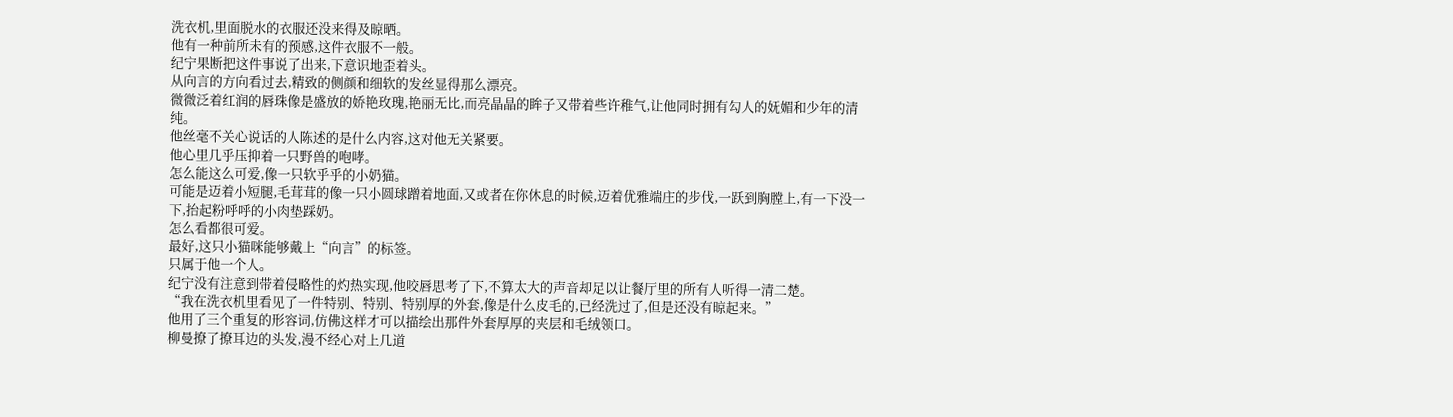洗衣机,里面脱水的衣服还没来得及晾晒。
他有一种前所未有的预感,这件衣服不一般。
纪宁果断把这件事说了出来,下意识地歪着头。
从向言的方向看过去,精致的侧颜和细软的发丝显得那么漂亮。
微微泛着红润的唇珠像是盛放的娇艳玫瑰,艳丽无比,而亮晶晶的眸子又带着些许稚气,让他同时拥有勾人的妩媚和少年的清纯。
他丝毫不关心说话的人陈述的是什么内容,这对他无关紧要。
他心里几乎压抑着一只野兽的咆哮。
怎么能这么可爱,像一只软乎乎的小奶猫。
可能是迈着小短腿,毛茸茸的像一只小圆球蹭着地面,又或者在你休息的时候,迈着优雅端庄的步伐,一跃到胸膛上,有一下没一下,抬起粉呼呼的小肉垫踩奶。
怎么看都很可爱。
最好,这只小猫咪能够戴上“向言”的标签。
只属于他一个人。
纪宁没有注意到带着侵略性的灼热实现,他咬唇思考了下,不算太大的声音却足以让餐厅里的所有人听得一清二楚。
“我在洗衣机里看见了一件特别、特别、特别厚的外套,像是什么皮毛的,已经洗过了,但是还没有晾起来。”
他用了三个重复的形容词,仿佛这样才可以描绘出那件外套厚厚的夹层和毛绒领口。
柳曼撩了撩耳边的头发,漫不经心对上几道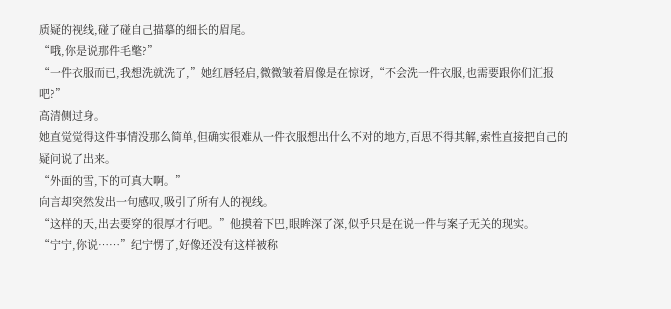质疑的视线,碰了碰自己描摹的细长的眉尾。
“哦,你是说那件毛氅?”
“一件衣服而已,我想洗就洗了,”她红唇轻启,微微皱着眉像是在惊讶,“不会洗一件衣服,也需要跟你们汇报吧?”
高清侧过身。
她直觉觉得这件事情没那么简单,但确实很难从一件衣服想出什么不对的地方,百思不得其解,索性直接把自己的疑问说了出来。
“外面的雪,下的可真大啊。”
向言却突然发出一句感叹,吸引了所有人的视线。
“这样的天,出去要穿的很厚才行吧。”他摸着下巴,眼眸深了深,似乎只是在说一件与案子无关的现实。
“宁宁,你说……”纪宁愣了,好像还没有这样被称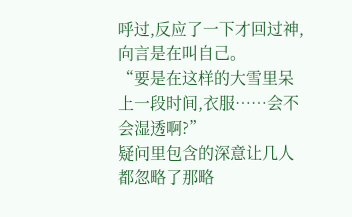呼过,反应了一下才回过神,向言是在叫自己。
“要是在这样的大雪里呆上一段时间,衣服……会不会湿透啊?”
疑问里包含的深意让几人都忽略了那略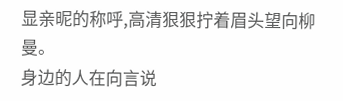显亲昵的称呼,高清狠狠拧着眉头望向柳曼。
身边的人在向言说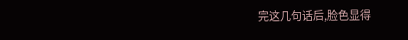完这几句话后,脸色显得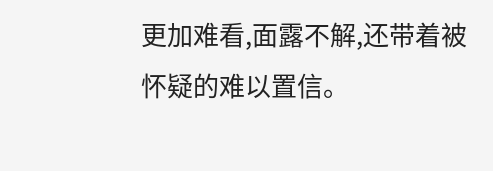更加难看,面露不解,还带着被怀疑的难以置信。